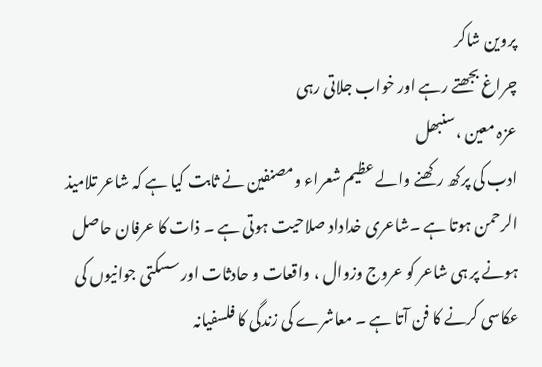پروین شاکر
چراغ بجھتے رہے اور خواب جلاتی رہی
عزہ معین ،سنبھل
ادب کی پرکھ رکھنے والے عظیم شعراء ومصنفین نے ثابت کیا ہے کہ شاعر تلامیذ الرحمن ہوتا ہے ۔شاعری خداداد صلاحیت ہوتی ہے ۔ ذات کا عرفان حاصل ہونے پر ہی شاعر کو عروج وزوال ، واقعات و حادثات اور سسکتی جوانیوں کی عکاسی کرنے کا فن آتا ہے ۔ معاشرے کی زندگی کا فلسفیانہ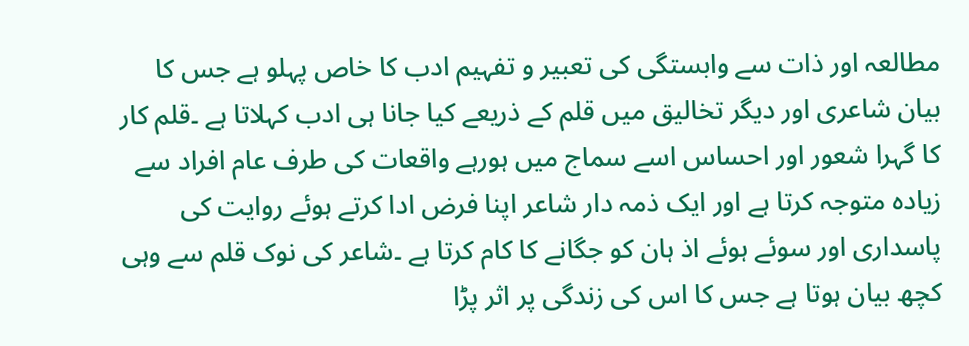مطالعہ اور ذات سے وابستگی کی تعبیر و تفہیم ادب کا خاص پہلو ہے جس کا بیان شاعری اور دیگر تخالیق میں قلم کے ذریعے کیا جانا ہی ادب کہلاتا ہے ۔قلم کار کا گہرا شعور اور احساس اسے سماج میں ہورہے واقعات کی طرف عام افراد سے زیادہ متوجہ کرتا ہے اور ایک ذمہ دار شاعر اپنا فرض ادا کرتے ہوئے روایت کی پاسداری اور سوئے ہوئے اذ ہان کو جگانے کا کام کرتا ہے ۔شاعر کی نوک قلم سے وہی کچھ بیان ہوتا ہے جس کا اس کی زندگی پر اثر پڑا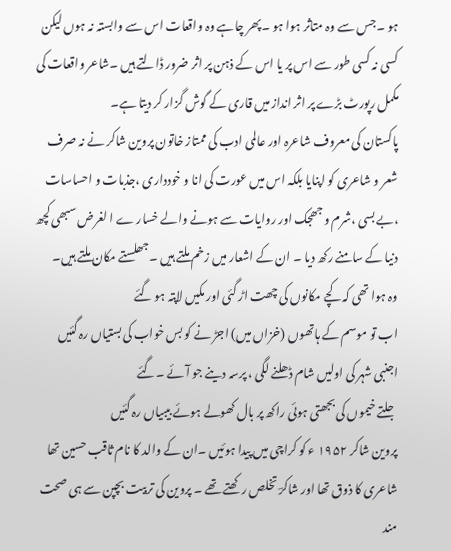ہو ۔جس سے وہ متاثر ہوا ہو ۔پھر چاہے وہ واقعات اس سے وابستہ نہ ہوں لیکن کسی نہ کسی طور سے اس پر یا اس کے ذہن پر اثر ضرور ڈالتے ہیں ۔شاعر واقعات کی مکمل رپورٹ بڑے پر اثر انداز میں قاری کے گوش گزار کر دیتا ہے۔
پاکستان کی معروف شاعرہ اور عالمی ادب کی ممتاز خاتون پروین شاکر نے نہ صرف شعر و شاعری کو اپنایا بلکہ اس میں عورت کی انا و خودداری ،جذبات و احساسات ،بے بسی ،شرم و جھجک اور روایات سے ہونے والے خسار ے ا لغرض سبھی کچھ دنیا کے سامنے رکھ دیا ۔ ان کے اشعار میں زخم ملتے ہیں ۔جھلستے مکان ملتے ہیں۔
وہ ہوا تھی کہ کچے مکانوں کی چھت اڑ گئی اور مکیں لاپتہ ہو گئے
اب تو موسم کے ہاتھوں (خزاں میں) اجڑ نے کو بس خواب کی بستیاں رہ گئیں
اجنبی شہر کی اولیں شام ڈھلنے لگی ، پرسہ دینے جو آئے ۔گئے
جلتے خیموں کی بجھتی ہوئی راکھ پر بال کھولے ہوئے بیبیاں رہ گئیں
پروین شاکر ۱۹۵۲ ء کو کراچی میں پیدا ہوئیں ۔ان کے والد کا نام ثاقب حسین تھا شاعری کا ذوق تھا اور شاکرؔ تخلص رکھتے تھے ۔ پروین کی تربیت بچپن سے ہی صحت مند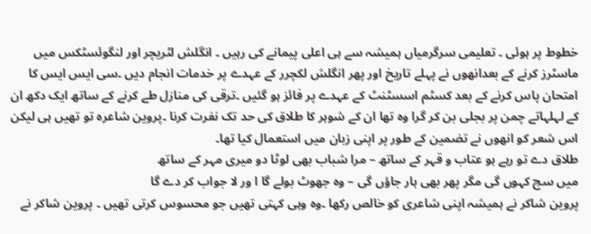خطوط پر ہوئی ۔ تعلیمی سرگرمیاں ہمیشہ سے ہی اعلی پیمانے کی رہیں ۔ انگلش لٹریچر اور لنگوئسٹکس میں ماسٹرز کرنے کے بعدانھوں نے پہلے تاریخ اور پھر انگلش لکچرر کے عہدے پر خدمات انجام دیں ۔سی ایس ایس کا امتحان پاس کرنے کے بعد کسٹم اسسٹنٹ کے عہدے پر فائز ہو گئیں ۔ترقی کی منازل طے کرنے کے ساتھ ایک دکھ ان کے لہلہاتے چمن پر بجلی بن کر گرا وہ تھا ان کے شوہر کا طلاق کی حد تک نفرت کرنا ۔پروین شاعرہ تو تھیں ہی لیکن اس شعر کو انھوں نے تضمین کے طور پر اپنی زبان میں استعمال کیا تھا۔
طلاق دے تو رہے ہو عتاب و قہر کے ساتھ – مرا شباب بھی لوٹا دو میری مہر کے ساتھ
میں سچ کہوں گی مگر پھر بھی ہار جاؤں گی – وہ جھوٹ بولے گا ا ور لا جواب کر دے گا
پروین شاکر نے ہمیشہ اپنی شاعری کو خالص رکھا ۔وہ وہی کہتی تھیں جو محسوس کرتی تھیں ۔ پروین شاکر نے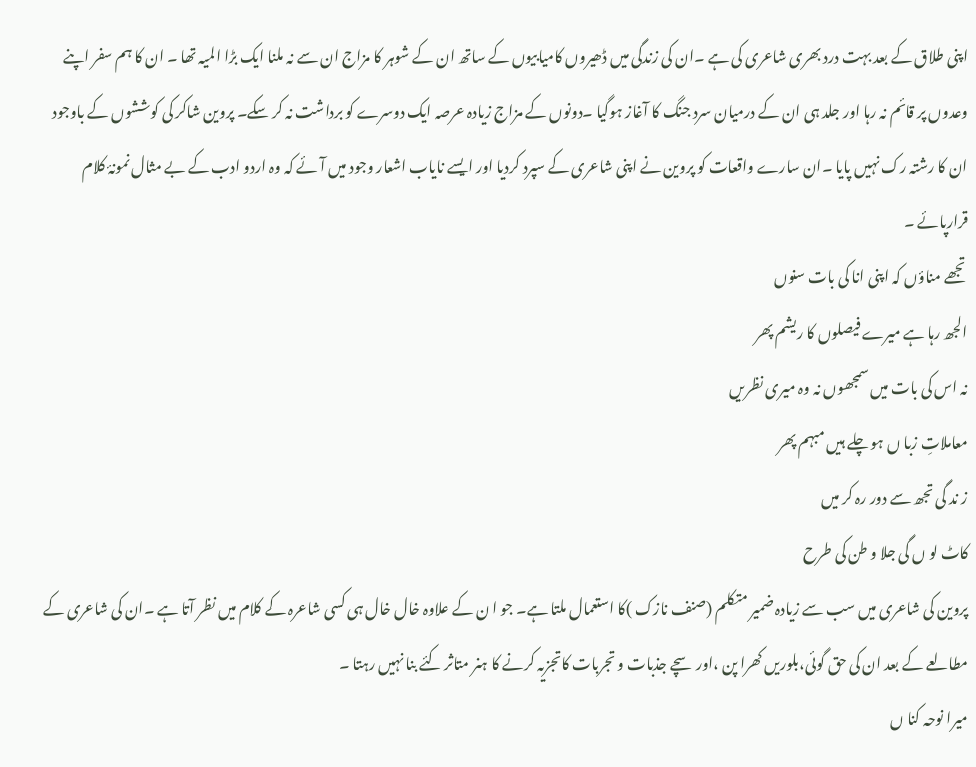اپنی طلاق کے بعد بہت درد بھری شاعری کی ہے ۔ان کی زندگی میں ڈھیروں کامیابیوں کے ساتھ ان کے شوہر کا مزاج ان سے نہ ملنا ایک بڑا المیہ تھا ۔ ان کا ہم سفر اپنے وعدوں پر قائم نہ رہا اور جلد ہی ان کے درمیان سرد جنگ کا آغاز ہوگیا ۔دونوں کے مزاج زیادہ عرصہ ایک دوسرے کو برداشت نہ کر سکے۔ پروین شاکر کی کوششوں کے باوجود ان کا رشتہ رک نہیں پایا ۔ان سارے واقعات کو پروین نے اپنی شاعری کے سپرد کردیا اور ایسے نایاب اشعار وجود میں آئے کہ وہ اردو ادب کے بے مثال نمونۂ کلام قرارپائے ۔
تجھے مناؤں کہ اپنی انا کی بات سنوں
الجھ رہا ہے میرے فیصلوں کا ریشم پھر
نہ اس کی بات میں سمجھوں نہ وہ میری نظریں
معاملاتِ زبا ں ہو چلے ہیں مبہم پھر
ز ند گی تجھ سے دور رہ کر میں
کاٹ لو ں گی جلا و طن کی طرح
پروین کی شاعری میں سب سے زیادہ ضمیر متکلم (صنف نازک )کا استعمال ملتا ہے۔ جو ا ن کے علاوہ خال خال ہی کسی شاعرہ کے کلام میں نظر آتا ہے ۔ان کی شاعری کے مطالعے کے بعد ان کی حق گوئی،بلوریں کھرا پن ،اور سچے جذبات و تجربات کاتجزیہ کرنے کا ہنر متاثر کئے بنا نہیں رہتا ۔
میرا نوحہ کنا ں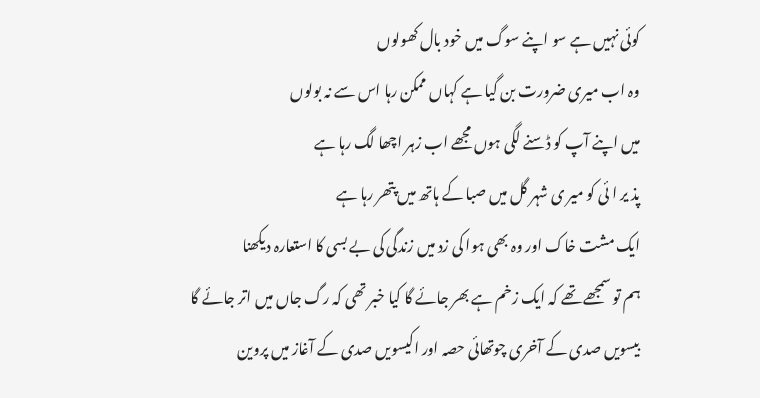کوئی نہیں ہے سو اپنے سوگ میں خود بال کھولوں
وہ اب میری ضرورت بن گیا ہے کہاں ممکن رہا اس سے نہ بولوں
میں اپنے آپ کو ڈسنے لگی ہوں مجھے اب زہر اچھا لگ رہا ہے
پذ یر ا ئی کو میر ی شہر گل میں صبا کے ہاتھ میں پتھر رہا ہے
ایک مشت خاک اور وہ بھی ہوا کی زد میں زندگی کی بے بسی کا استعارہ دیکھنا
ہم تو سمجھے تھے کہ ایک زخم ہے بھر جائے گا کیا خبر تھی کہ رگ جاں میں اتر جائے گا
بیسویں صدی کے آخری چوتھائی حصہ اور اکیسویں صدی کے آغاز میں پروین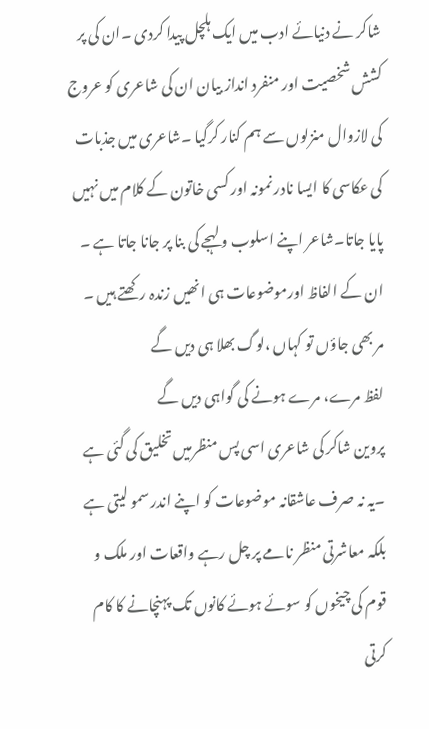شاکر نے دنیائے ادب میں ایک ہلچل پیدا کردی ۔ان کی پر کشش شخصیت اور منفرد انداز بیان ان کی شاعری کو عروج کی لازوال منزلوں سے ہم کنار کرگیا ۔شاعری میں جذبات کی عکاسی کا ایسا نادر نمونہ اور کسی خاتون کے کلام میں نہیں پایا جاتا۔شاعر اپنے اسلوب و لہجے کی بنا پر جانا جاتا ہے ۔ ان کے الفاظ اورموضوعات ہی انھیں زندہ رکھتے ہیں ۔
مر بھی جاؤں تو کہاں ،لوگ بھلا ہی دیں گے
لفظ مرے، مرے ہونے کی گواہی دیں گے
پروین شاکر کی شاعری اسی پس منظرمیں تخلیق کی گئی ہے ۔یہ نہ صرف عاشقانہ موضوعات کو اپنے اندر سمو لیتی ہے بلکہ معاشرتی منظر نامے پر چل رہے واقعات اور ملک و قوم کی چیخوں کو سوئے ہوئے کانوں تک پہنچانے کا کام کرتی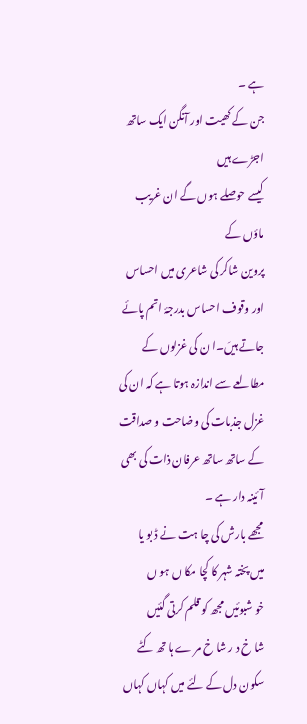ہے ۔
جن کے کھیت اور آنگن ایک ساتھ اجڑے ہیں
کیسے حوصلے ہوں گے ان غریب ماؤں کے
پروین شاکر کی شاعری میں احساس اور وقوف احساس بدرجۂ اتم پائے جاتے ہیںَ۔ا ن کی غزلوں کے مطالعے سے اندازہ ہوتا ہے کہ ان کی غزل جذبات کی وضاحت و صداقت کے ساتھ ساتھ عرفان ذات کی بھی آئینہ دار ہے ۔
مجھے بارش کی چا ہت نے ڈ بو یا
میں پختہ شہر کا کچا مکا ں ہو ں
خو شبوئیں مجھ کو قلم کرتی گئیں
شا خ د ر شا خ مر ے ہا تھ کٹے
سکون دل کے لئے میں کہاں کہاں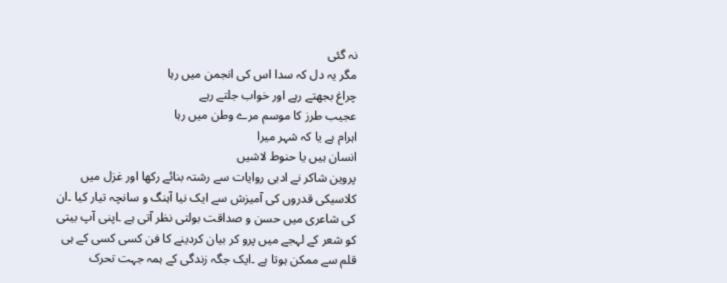نہ گئی
مگر یہ دل کہ سدا اس کی انجمن میں رہا
چراغ بجھتے رہے اور خواب جلتے رہے
عجیب طرز کا موسم مرے وطن میں رہا
اہرام ہے یا کہ شہر میرا
انسان ہیں یا حنوط لاشیں
پروین شاکر نے ادبی روایات سے رشتہ بنائے رکھا اور غزل میں کلاسیکی قدروں کی آمیزش سے ایک نیا آہنگ و سانچہ تیار کیا ۔ان کی شاعری میں حسن و صداقت بولتی نظر آتی ہے ۔اپنی آپ بیتی کو شعر کے لہجے میں پرو کر بیان کردینے کا فن کسی کسی کے ہی قلم سے ممکن ہوتا ہے ۔ایک جگہ زندگی کے ہمہ جہت تحرک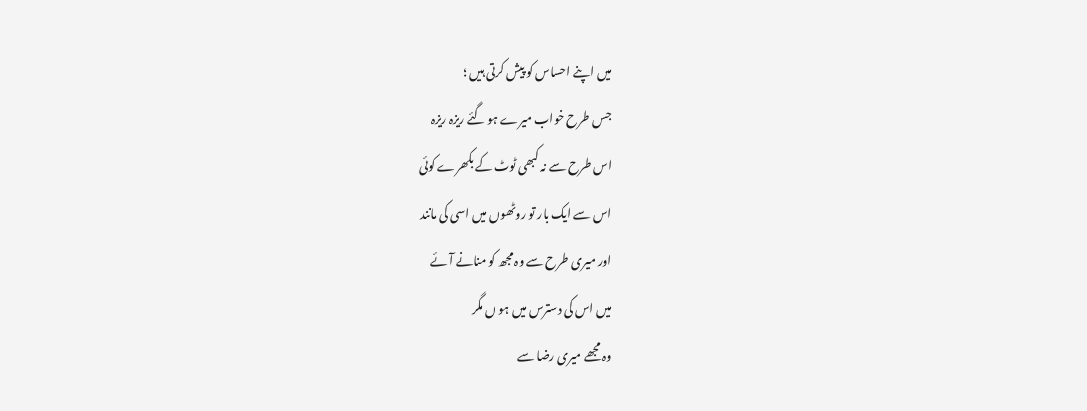میں اپنے احساس کو پیش کرتی ہیں ؛
جس طرح خواب میرے ہو گئے ریزہ ریزہ
اس طرح سے نہ کبھی ٹوٹ کے بکھرے کوئی
اس سے ایک بار تو روٹھوں میں اسی کی مانند
اور میری طرح سے وہ مجھ کو منانے آئے
میں اس کی دسترس میں ہو ں مگر
وہ مجھے میری رضا سے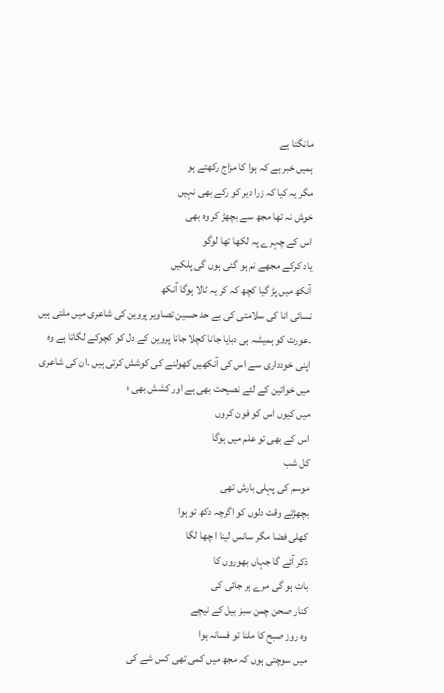مانگتا ہے
ہمیں خبر ہے کہ ہوا کا مزاج رکھتے ہو
مگر یہ کیا کہ زرا دیر کو رکے بھی نہیں
خوش نہ تھا مجھ سے بچھڑ کر وہ بھی
اس کے چہرے پہ لکھا تھا لوگو
یاد کرکے مجھے نم ہو گئی ہوں گی پلکیں
آنکھ میں پڑ گیا کچھ کہ کر یہ ٹالا ہوگا آنکھ
نسائی انا کی سلامتی کی بے حد حسین تصاویر پروین کی شاعری میں ملتی ہیں ۔عورت کو ہمیشہ ہی دبایا جانا کچلا جانا پروین کے دل کو کچوکے لگاتا ہے وہ اپنی خودداری سے اس کی آنکھیں کھولنے کی کوشش کرتی ہیں ۔ان کی شاعری میں خواتین کے لئے نصیحت بھی ہے اور کشش بھی ؛
میں کیوں اس کو فون کروں
اس کے بھی تو علم میں ہوگا
کل شب
موسم کی پہلی بارش تھی
بچھڑتے وقت دلوں کو اگرچہ دکھ تو ہوا
کھلی فضا مگر سانس لینا ا چھا لگا
ذکر آئے گا جہاں بھوروں کا
بات ہو گی مرے ہر جائی کی
کنار صحن چمن سبز بیل کے نیچے
وہ روز صبح کا ملنا تو فسانہ ہوا
میں سوچتی ہوں کہ مجھ میں کمی تھی کس شے کی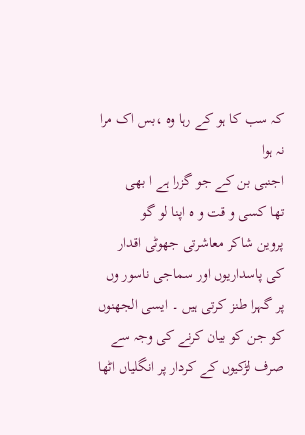کہ سب کا ہو کے رہا وہ ،بس اک مرا نہ ہوا
اجنبی بن کے جو گزرا ہے ا بھی
تھا کسی و قت و ہ اپنا لو گو
پروین شاکر معاشرتی جھوٹی اقدار کی پاسداریوں اور سماجی ناسور وں پر گہرا طنز کرتی ہیں ۔ ایسی الجھنوں کو جن کو بیان کرنے کی وجہ سے صرف لڑکیوں کے کردار پر انگلیاں اٹھا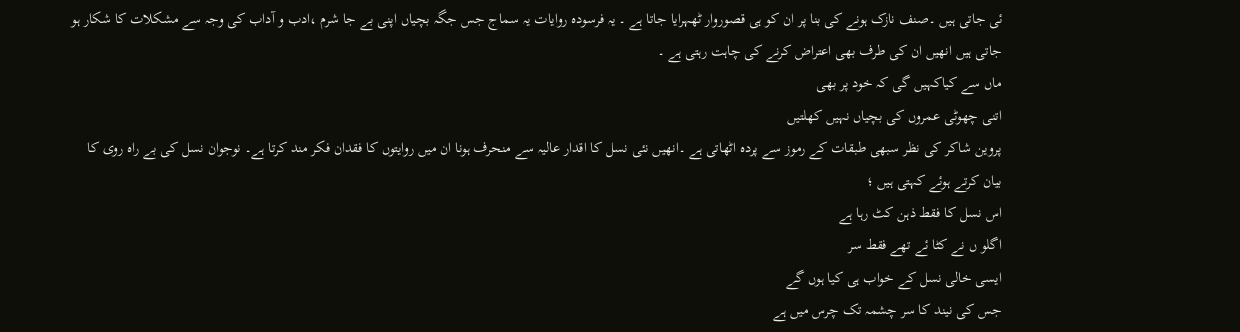ئی جاتی ہیں ۔صنف نازک ہونے کی بنا پر ان کو ہی قصوروار ٹھہرایا جاتا ہے ۔ یہ فرسودہ روایات یہ سماج جس جگہ بچیاں اپنی بے جا شرم ،ادب و آداب کی وجہ سے مشکلات کا شکار ہو جاتی ہیں انھیں ان کی طرف بھی اعتراض کرنے کی چاہت رہتی ہے ۔
ماں سے کیاکہیں گی کہ خود پر بھی
اتنی چھوٹی عمروں کی بچیاں نہیں کھلتیں
پروین شاکر کی نظر سبھی طبقات کے رموز سے پردہ اٹھاتی ہے ۔انھیں نئی نسل کا اقدار عالیہ سے منحرف ہونا ان میں روایتوں کا فقدان فکر مند کرتا ہے۔ نوجوان نسل کی بے راہ روی کا بیان کرتے ہوئے کہتی ہیں ؛
اس نسل کا فقط ذہن کٹ رہا ہے
اگلو ں نے کٹا ئے تھے فقط سر
ایسی خالی نسل کے خواب ہی کیا ہوں گے
جس کی نیند کا سر چشمہ تک چرس میں ہے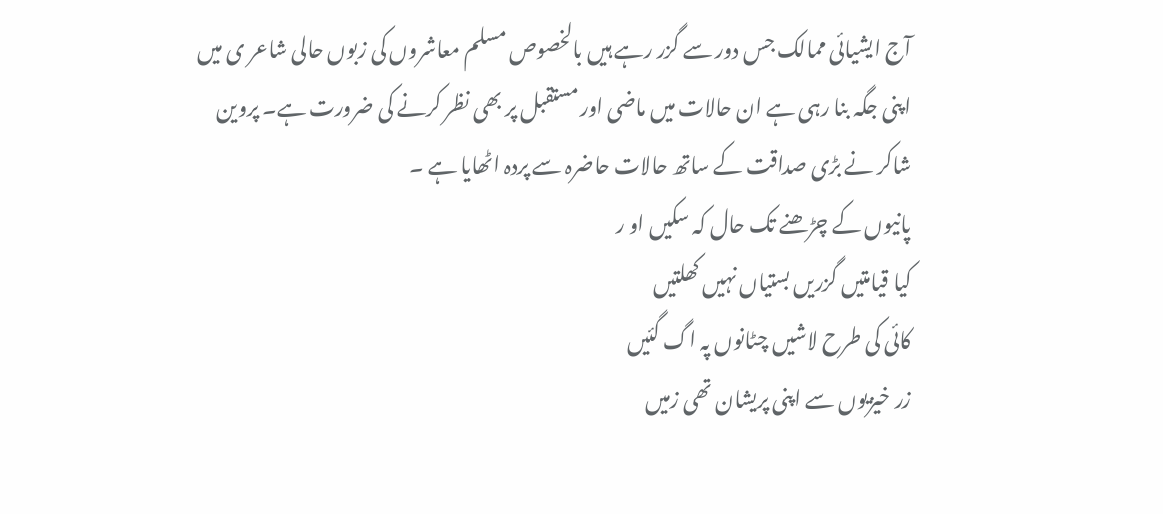آج ایشیائی ممالک جس دور سے گزر رہے ہیں بالخصوص مسلم معاشروں کی زبوں حالی شاعر ی میں اپنی جگہ بنا رہی ہے ان حالات میں ماضی اور مستقبل پر بھی نظر کرنے کی ضرورت ہے۔ پروین شاکر نے بڑی صداقت کے ساتھ حالات حاضرہ سے پردہ اٹھایا ہے ۔
پانیوں کے چڑھنے تک حال کہ سکیں او ر
کیا قیامتیں گزریں بستیاں نہیں کھلتیں
کائی کی طرح لاشیں چٹانوں پہ اگ گئیں
زر خیزیوں سے اپنی پریشان تھی زمیں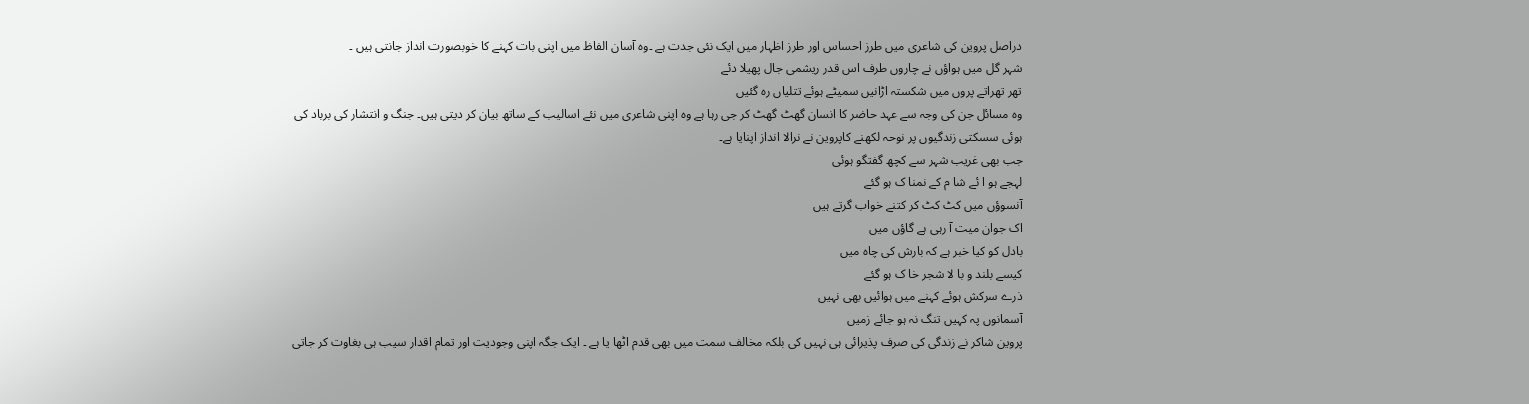دراصل پروین کی شاعری میں طرز احساس اور طرز اظہار میں ایک نئی جدت ہے ۔وہ آسان الفاظ میں اپنی بات کہنے کا خوبصورت انداز جانتی ہیں ۔
شہر گل میں ہواؤں نے چاروں طرف اس قدر ریشمی جال پھیلا دئے
تھر تھراتے پروں میں شکستہ اڑانیں سمیٹے ہوئے تتلیاں رہ گئیں
وہ مسائل جن کی وجہ سے عہد حاضر کا انسان گھٹ گھٹ کر جی رہا ہے وہ اپنی شاعری میں نئے اسالیب کے ساتھ بیان کر دیتی ہیں۔ جنگ و انتشار کی برباد کی ہوئی سسکتی زندگیوں پر نوحہ لکھنے کاپروین نے نرالا انداز اپنایا ہے۔
جب بھی غریب شہر سے کچھ گفتگو ہوئی
لہجے ہو ا ئے شا م کے نمنا ک ہو گئے
آنسوؤں میں کٹ کٹ کر کتنے خواب گرتے ہیں
اک جوان میت آ رہی ہے گاؤں میں
بادل کو کیا خبر ہے کہ بارش کی چاہ میں
کیسے بلند و با لا شجر خا ک ہو گئے
ذرے سرکش ہوئے کہنے میں ہوائیں بھی نہیں
آسمانوں پہ کہیں تنگ نہ ہو جائے زمیں
پروین شاکر نے زندگی کی صرف پذیرائی ہی نہیں کی بلکہ مخالف سمت میں بھی قدم اٹھا یا ہے ۔ ایک جگہ اپنی وجودیت اور تمام اقدار سیب ہی بغاوت کر جاتی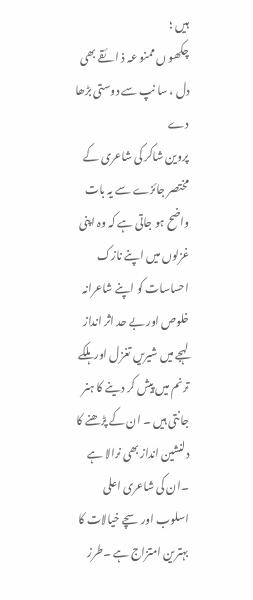ہیں ؛
چکھو ں ممنو عہ ذ ا ئقے بھی
دل ، سا نپ سے دوستی بڑھا دے
پروین شاکر کی شاعری کے مختصر جائزے سے یہ بات واضح ہو جاتی ہے کہ وہ اپنی غزلوں میں اپنے نازک احساسات کو اپنے شاعرانہ خلوص اور بے حد اثر انداز لہجے میں شیریں تغزل اور ہلکے ترنم میں پیش کر دینے کا ہنر جانتی ہیں ۔ ان کے پڑھنے کا دلنشین انداز بھی نرالا ہے ۔ان کی شاعری اعلی اسلوب اور سچے خیالات کا بہترین امتزاج ہے ۔طرز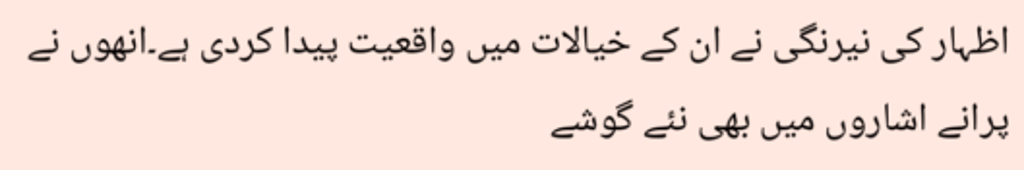اظہار کی نیرنگی نے ان کے خیالات میں واقعیت پیدا کردی ہے۔انھوں نے پرانے اشاروں میں بھی نئے گوشے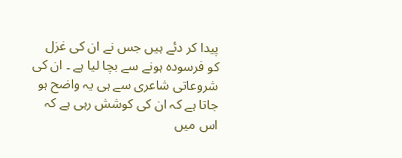پیدا کر دئے ہیں جس نے ان کی غزل کو فرسودہ ہونے سے بچا لیا ہے ۔ ان کی شروعاتی شاعری سے ہی یہ واضح ہو جاتا ہے کہ ان کی کوشش رہی ہے کہ اس میں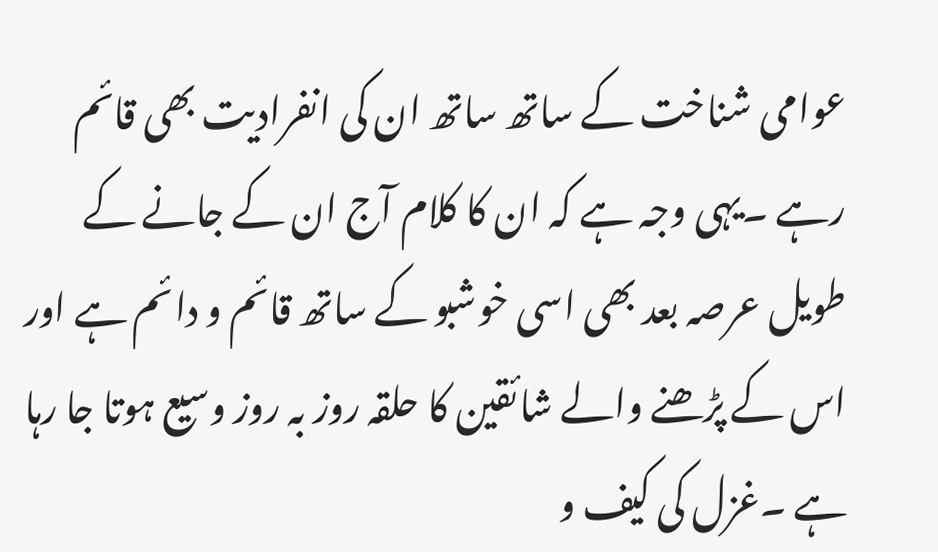عوامی شناخت کے ساتھ ساتھ ان کی انفرادیت بھی قائم رہے ۔یہی وجہ ہے کہ ان کا کلام آج ان کے جانے کے طویل عرصہ بعد بھی اسی خوشبو کے ساتھ قائم و دائم ہے اور اس کے پڑھنے والے شائقین کا حلقہ روز بہ روز وسیع ہوتا جا رہا ہے ۔غزل کی کیف و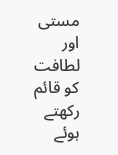مستی اور لطافت کو قائم رکھتے ہوئے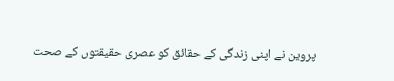پروین نے اپنی زندگی کے حقائق کو عصری حقیقتوں کے صحت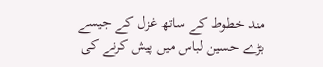مند خطوط کے ساتھ غزل کے جیسے بڑے حسین لباس میں پیش کرنے کی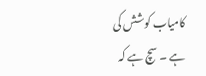کامیاب کوشش کی ہے ۔ سچ ہے کہ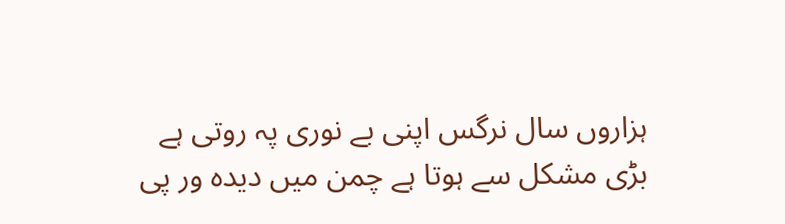ہزاروں سال نرگس اپنی بے نوری پہ روتی ہے
بڑی مشکل سے ہوتا ہے چمن میں دیدہ ور پی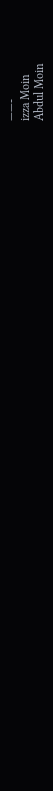——-
izza Moin
Abdul Moin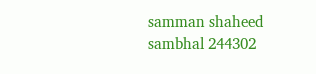samman shaheed
sambhal 244302